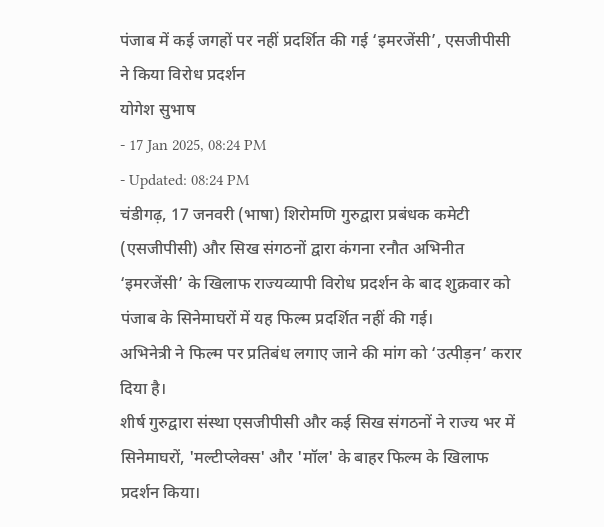पंजाब में कई जगहों पर नहीं प्रदर्शित की गई ‘इमरजेंसी’, एसजीपीसी ने किया विरोध प्रदर्शन
योगेश सुभाष
- 17 Jan 2025, 08:24 PM
- Updated: 08:24 PM
चंडीगढ़, 17 जनवरी (भाषा) शिरोमणि गुरुद्वारा प्रबंधक कमेटी (एसजीपीसी) और सिख संगठनों द्वारा कंगना रनौत अभिनीत ‘इमरजेंसी’ के खिलाफ राज्यव्यापी विरोध प्रदर्शन के बाद शुक्रवार को पंजाब के सिनेमाघरों में यह फिल्म प्रदर्शित नहीं की गई।
अभिनेत्री ने फिल्म पर प्रतिबंध लगाए जाने की मांग को ‘उत्पीड़न’ करार दिया है।
शीर्ष गुरुद्वारा संस्था एसजीपीसी और कई सिख संगठनों ने राज्य भर में सिनेमाघरों, 'मल्टीप्लेक्स' और 'मॉल' के बाहर फिल्म के खिलाफ प्रदर्शन किया।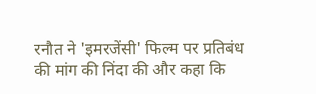रनौत ने 'इमरजेंसी' फिल्म पर प्रतिबंध की मांग की निंदा की और कहा कि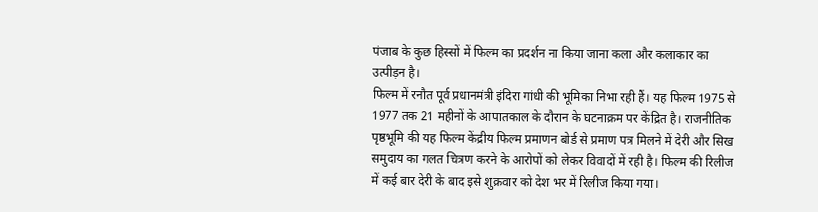पंजाब के कुछ हिस्सों में फिल्म का प्रदर्शन ना किया जाना कला और कलाकार का उत्पीड़न है।
फिल्म में रनौत पूर्व प्रधानमंत्री इंदिरा गांधी की भूमिका निभा रही हैं। यह फिल्म 1975 से 1977 तक 21 महीनों के आपातकाल के दौरान के घटनाक्रम पर केंद्रित है। राजनीतिक पृष्ठभूमि की यह फिल्म केंद्रीय फिल्म प्रमाणन बोर्ड से प्रमाण पत्र मिलने में देरी और सिख समुदाय का गलत चित्रण करने के आरोपों को लेकर विवादों में रही है। फिल्म की रिलीज में कई बार देरी के बाद इसे शुक्रवार को देश भर में रिलीज किया गया।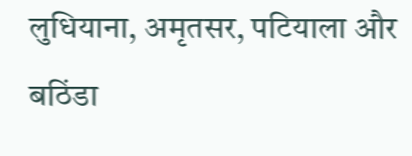लुधियाना, अमृतसर, पटियाला और बठिंडा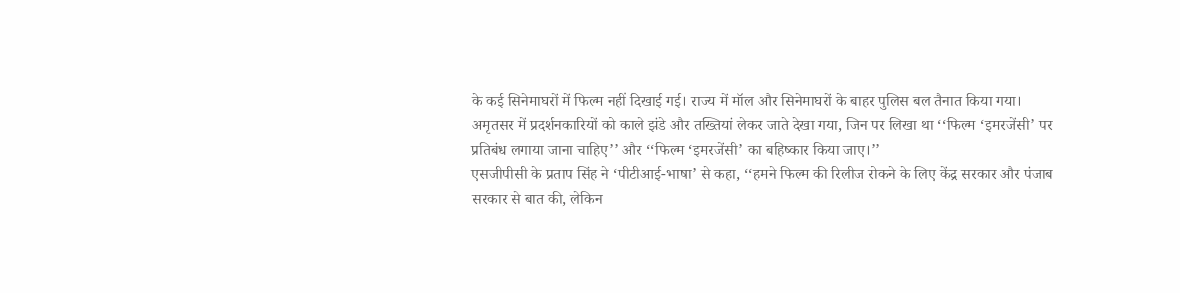के कई सिनेमाघरों में फिल्म नहीं दिखाई गई। राज्य में मॉल और सिनेमाघरों के बाहर पुलिस बल तैनात किया गया।
अमृतसर में प्रदर्शनकारियों को काले झंडे और तख्तियां लेकर जाते देखा गया, जिन पर लिखा था ‘‘फिल्म ‘इमरजेंसी’ पर प्रतिबंध लगाया जाना चाहिए’’ और ‘‘फिल्म ‘इमरजेंसी’ का बहिष्कार किया जाए।’’
एसजीपीसी के प्रताप सिंह ने ‘पीटीआई-भाषा’ से कहा, ‘‘हमने फिल्म की रिलीज रोकने के लिए केंद्र सरकार और पंजाब सरकार से बात की, लेकिन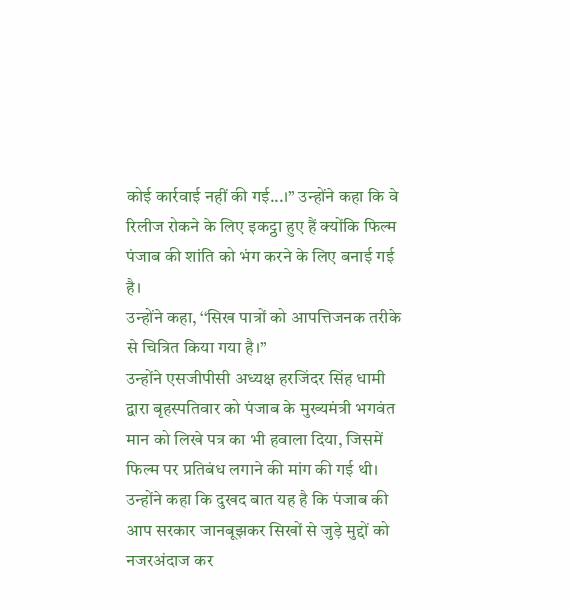कोई कार्रवाई नहीं की गई...।’’ उन्होंने कहा कि वे रिलीज रोकने के लिए इकट्ठा हुए हैं क्योंकि फिल्म पंजाब की शांति को भंग करने के लिए बनाई गई है।
उन्होंने कहा, ‘‘सिख पात्रों को आपत्तिजनक तरीके से चित्रित किया गया है।’’
उन्होंने एसजीपीसी अध्यक्ष हरजिंदर सिंह धामी द्वारा बृहस्पतिवार को पंजाब के मुख्यमंत्री भगवंत मान को लिखे पत्र का भी हवाला दिया, जिसमें फिल्म पर प्रतिबंध लगाने की मांग की गई थी।
उन्होंने कहा कि दुखद बात यह है कि पंजाब की आप सरकार जानबूझकर सिखों से जुड़े मुद्दों को नजरअंदाज कर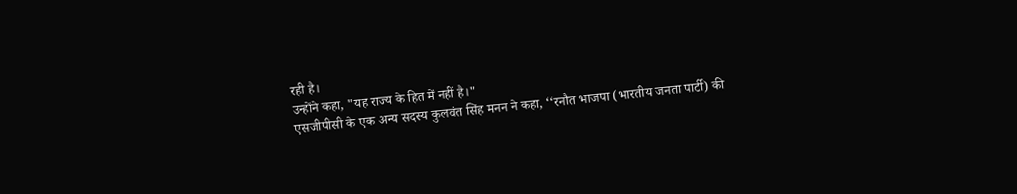रही है।
उन्होंने कहा, "यह राज्य के हित में नहीं है।"
एसजीपीसी के एक अन्य सदस्य कुलवंत सिंह मनन ने कहा, ‘‘रनौत भाजपा (भारतीय जनता पार्टी) की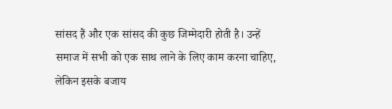सांसद हैं और एक सांसद की कुछ जिम्मेदारी होती है। उन्हें समाज में सभी को एक साथ लाने के लिए काम करना चाहिए, लेकिन इसके बजाय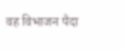वह विभाजन पैदा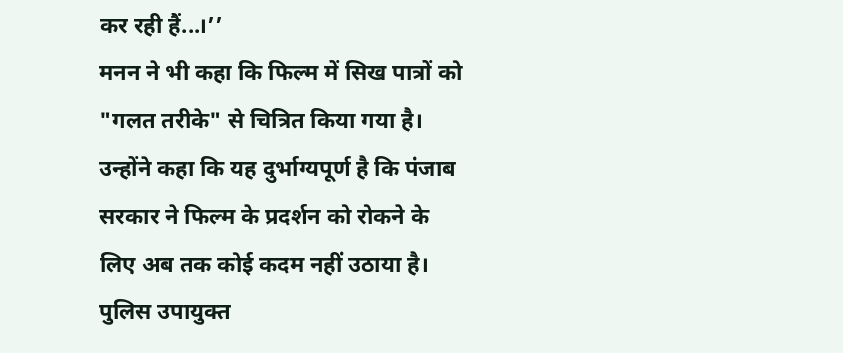कर रही हैं...।’’
मनन ने भी कहा कि फिल्म में सिख पात्रों को "गलत तरीके" से चित्रित किया गया है।
उन्होंने कहा कि यह दुर्भाग्यपूर्ण है कि पंजाब सरकार ने फिल्म के प्रदर्शन को रोकने के लिए अब तक कोई कदम नहीं उठाया है।
पुलिस उपायुक्त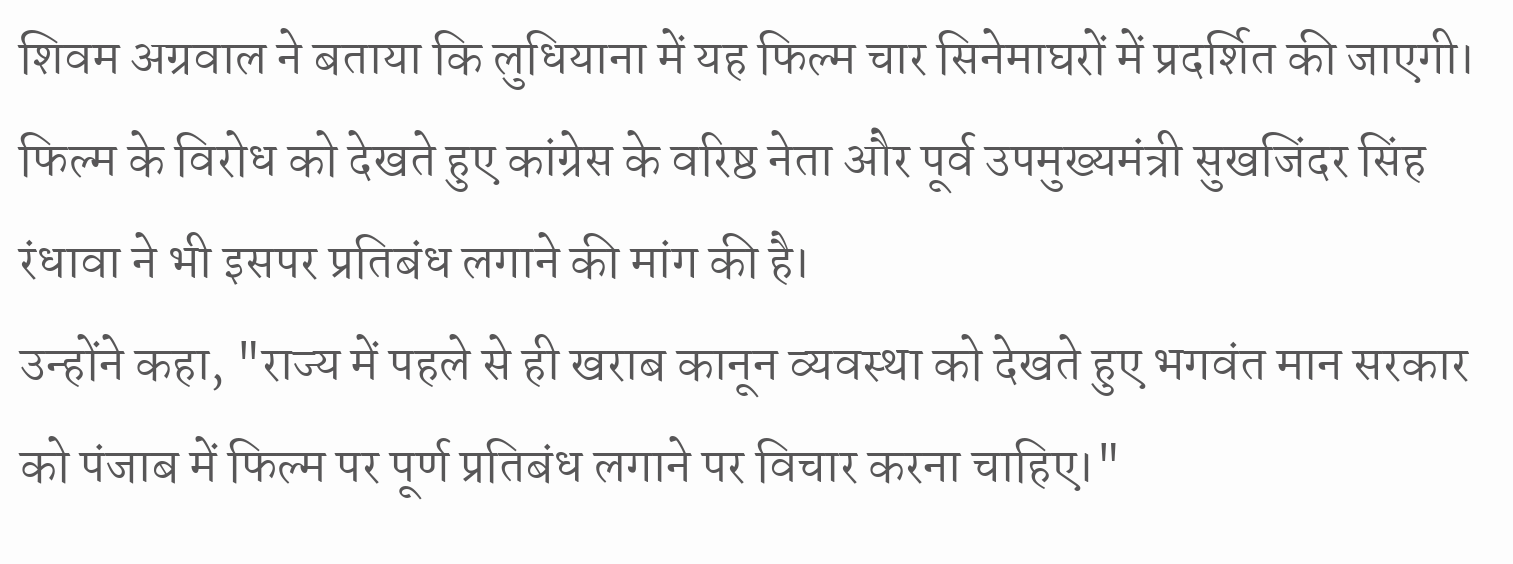शिवम अग्रवाल ने बताया कि लुधियाना में यह फिल्म चार सिनेमाघरों में प्रदर्शित की जाएगी।
फिल्म के विरोध को देखते हुए कांग्रेस के वरिष्ठ नेता और पूर्व उपमुख्यमंत्री सुखजिंदर सिंह रंधावा ने भी इसपर प्रतिबंध लगाने की मांग की है।
उन्होंने कहा, "राज्य में पहले से ही खराब कानून व्यवस्था को देखते हुए भगवंत मान सरकार को पंजाब में फिल्म पर पूर्ण प्रतिबंध लगाने पर विचार करना चाहिए।"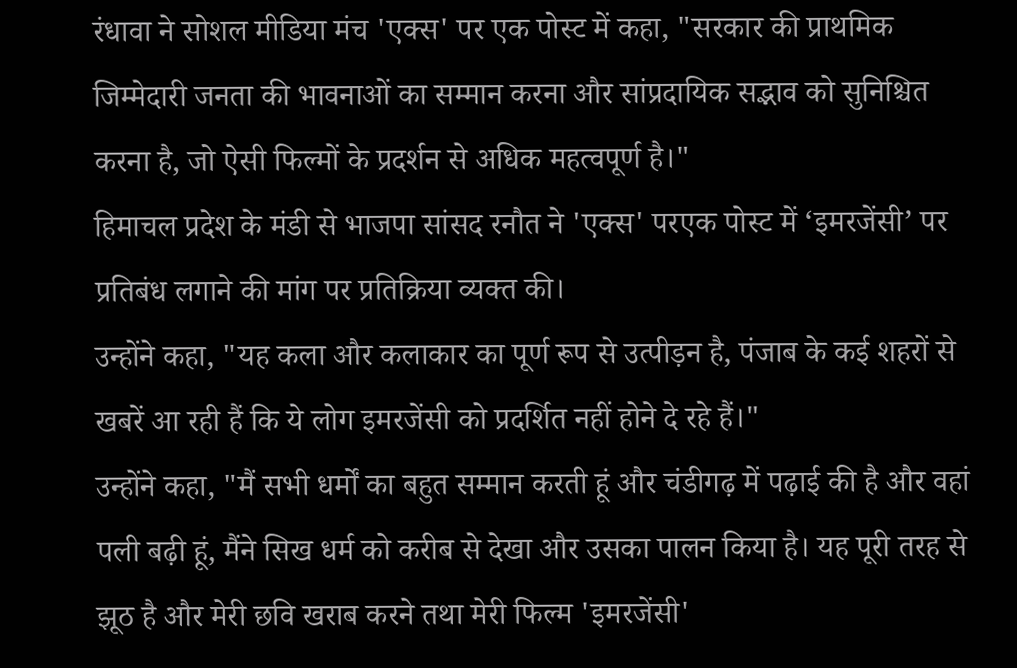रंधावा ने सोशल मीडिया मंच 'एक्स' पर एक पोस्ट में कहा, "सरकार की प्राथमिक जिम्मेदारी जनता की भावनाओं का सम्मान करना और सांप्रदायिक सद्भाव को सुनिश्चित करना है, जो ऐसी फिल्मों के प्रदर्शन से अधिक महत्वपूर्ण है।"
हिमाचल प्रदेश के मंडी से भाजपा सांसद रनौत ने 'एक्स' परएक पोस्ट में ‘इमरजेंसी’ पर प्रतिबंध लगाने की मांग पर प्रतिक्रिया व्यक्त की।
उन्होंने कहा, "यह कला और कलाकार का पूर्ण रूप से उत्पीड़न है, पंजाब के कई शहरों से खबरें आ रही हैं कि ये लोग इमरजेंसी को प्रदर्शित नहीं होने दे रहे हैं।"
उन्होंने कहा, "मैं सभी धर्मों का बहुत सम्मान करती हूं और चंडीगढ़ में पढ़ाई की है और वहां पली बढ़ी हूं, मैंने सिख धर्म को करीब से देखा और उसका पालन किया है। यह पूरी तरह से झूठ है और मेरी छवि खराब करने तथा मेरी फिल्म 'इमरजेंसी'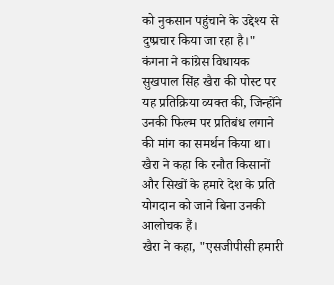को नुकसान पहुंचाने के उद्देश्य से दुष्प्रचार किया जा रहा है।"
कंगना ने कांग्रेस विधायक सुखपाल सिंह खैरा की पोस्ट पर यह प्रतिक्रिया व्यक्त की, जिन्होंने उनकी फिल्म पर प्रतिबंध लगाने की मांग का समर्थन किया था।
खैरा ने कहा कि रनौत किसानों और सिखों के हमारे देश के प्रति योगदान को जाने बिना उनकी आलोचक हैं।
खैरा ने कहा, "एसजीपीसी हमारी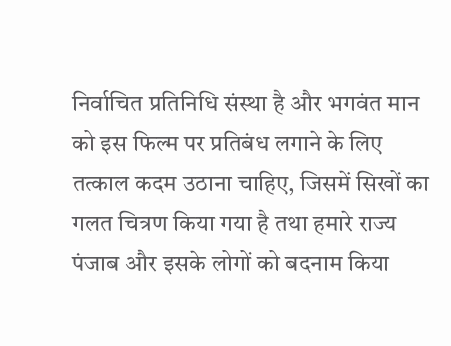निर्वाचित प्रतिनिधि संस्था है और भगवंत मान को इस फिल्म पर प्रतिबंध लगाने के लिए तत्काल कदम उठाना चाहिए, जिसमें सिखों का गलत चित्रण किया गया है तथा हमारे राज्य पंजाब और इसके लोगों को बदनाम किया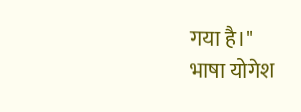गया है।"
भाषा योगेश